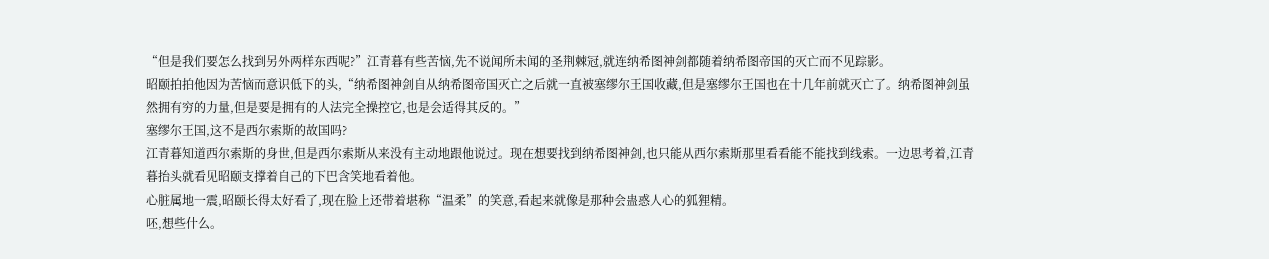“但是我们要怎么找到另外两样东西呢?”江青暮有些苦恼,先不说闻所未闻的圣荆棘冠,就连纳希图神剑都随着纳希图帝国的灭亡而不见踪影。
昭颐拍拍他因为苦恼而意识低下的头,“纳希图神剑自从纳希图帝国灭亡之后就一直被塞缪尔王国收藏,但是塞缪尔王国也在十几年前就灭亡了。纳希图神剑虽然拥有穷的力量,但是要是拥有的人法完全操控它,也是会适得其反的。”
塞缪尔王国,这不是西尔索斯的故国吗?
江青暮知道西尔索斯的身世,但是西尔索斯从来没有主动地跟他说过。现在想要找到纳希图神剑,也只能从西尔索斯那里看看能不能找到线索。一边思考着,江青暮抬头就看见昭颐支撑着自己的下巴含笑地看着他。
心脏属地一震,昭颐长得太好看了,现在脸上还带着堪称“温柔”的笑意,看起来就像是那种会蛊惑人心的狐狸精。
呸,想些什么。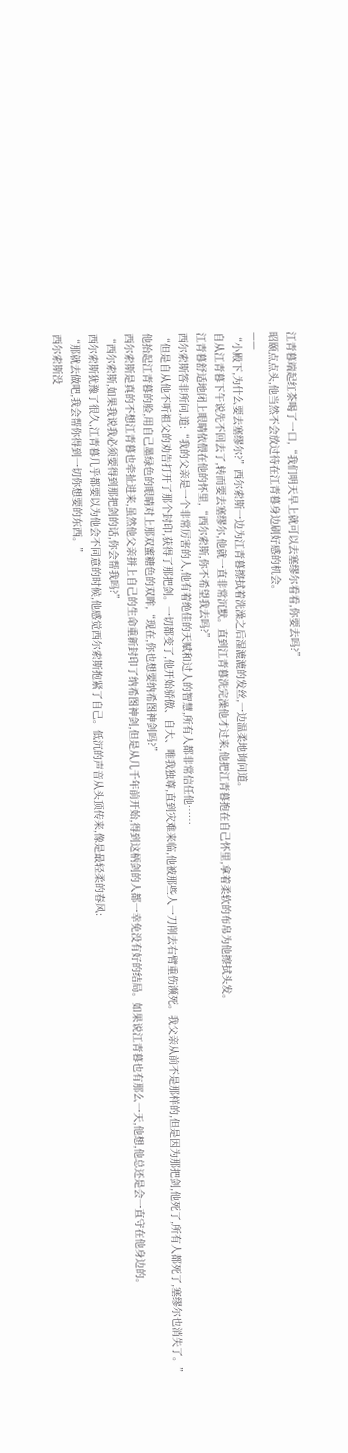江青暮端起红茶喝了一口,“我们明天早上就可以去塞缪尔看看,你要去吗?”
昭颐点点头,他当然不会放过待在江青暮身边刷好感的机会。
——
“小殿下,为什么要去塞缪尔?”西尔索斯一边为江青暮擦拭着洗澡之后湿漉漉的发丝,一边温柔地询问道。
自从江青暮下午说先不回去了,转而要去塞缪尔,他就一直非常沉默。直到江青暮洗完澡他才过来,他把江青暮抱在自己怀里,拿着柔软的布帛为他擦拭头发。
江青暮舒适地闭上眼睛依偎在他的怀里,“西尔索斯,你不希望我去吗?”
西尔索斯答非所问,道:“我的父亲是一个非常厉害的人,他有着绝佳的天赋和过人的智慧,所有人都非常信任他……
“但是自从他不听祖父的劝告打开了那个封印,获得了那把剑。一切都变了,他开始骄傲、自大、唯我独尊,直到灾难来临,他被那些人一刀削去右臂重伤濒死。我父亲从前不是那样的,但是因为那把剑,他死了,所有人都死了,塞缪尔也消失了。”
他抬起江青暮的脸,用自己墨绿色的眼睛对上那双蜜糖色的双眸,“现在,你也想要纳希图神剑吗?”
西尔索斯是真的不想江青暮也牵扯进来,虽然他父亲拼上自己的生命重新封印了纳希图神剑,但是从几千年前开始,得到这柄剑的人都一幸免没有好的结局。如果说江青暮也有那么一天,他想,他总还是会一直守在他身边的。
“西尔索斯,如果我说我必须要得到那把剑的话,你会帮我吗?”
西尔索斯犹豫了很久,江青暮几乎都要以为他会不同意的时候,他感觉西尔索斯抱紧了自己。低沉的声音从头顶传来,像是最轻柔的春风:
“那就去做吧,我会帮你得到一切你想要的东西。”
西尔索斯没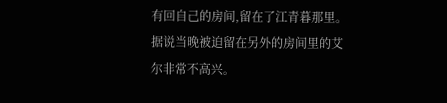有回自己的房间,留在了江青暮那里。据说当晚被迫留在另外的房间里的艾尔非常不高兴。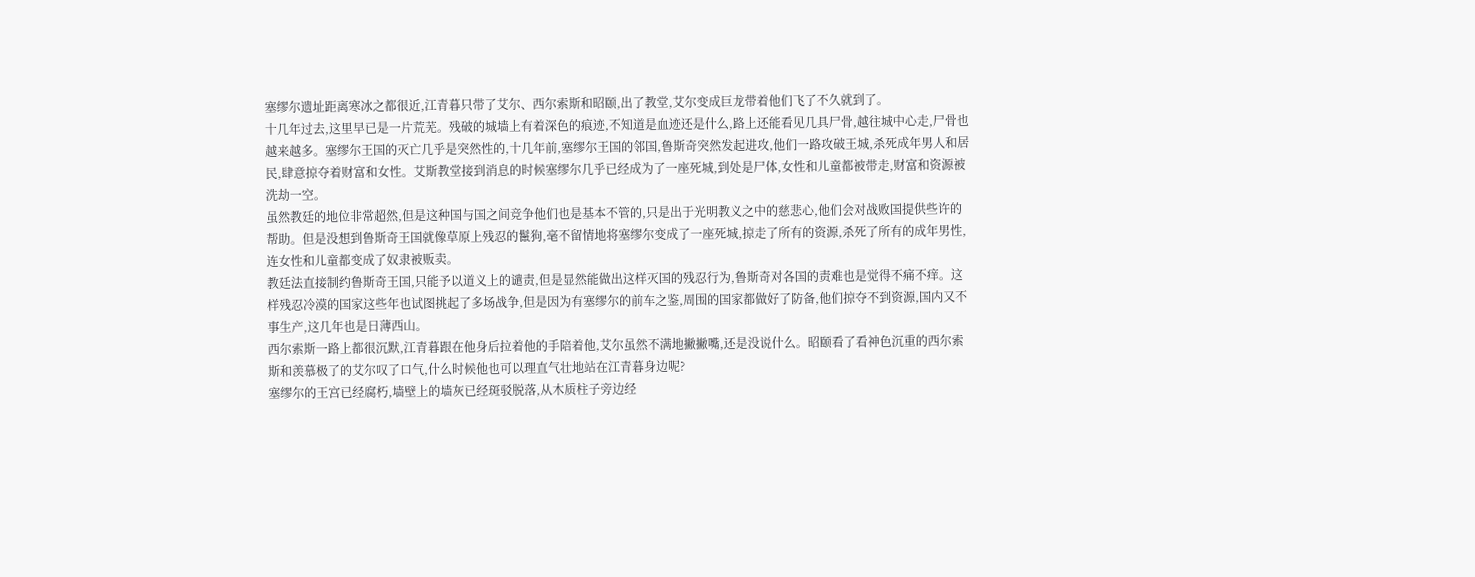塞缪尔遗址距离寒冰之都很近,江青暮只带了艾尔、西尔索斯和昭颐,出了教堂,艾尔变成巨龙带着他们飞了不久就到了。
十几年过去,这里早已是一片荒芜。残破的城墙上有着深色的痕迹,不知道是血迹还是什么,路上还能看见几具尸骨,越往城中心走,尸骨也越来越多。塞缪尔王国的灭亡几乎是突然性的,十几年前,塞缪尔王国的邻国,鲁斯奇突然发起进攻,他们一路攻破王城,杀死成年男人和居民,肆意掠夺着财富和女性。艾斯教堂接到消息的时候塞缪尔几乎已经成为了一座死城,到处是尸体,女性和儿童都被带走,财富和资源被洗劫一空。
虽然教廷的地位非常超然,但是这种国与国之间竞争他们也是基本不管的,只是出于光明教义之中的慈悲心,他们会对战败国提供些许的帮助。但是没想到鲁斯奇王国就像草原上残忍的鬣狗,毫不留情地将塞缪尔变成了一座死城,掠走了所有的资源,杀死了所有的成年男性,连女性和儿童都变成了奴隶被贩卖。
教廷法直接制约鲁斯奇王国,只能予以道义上的谴责,但是显然能做出这样灭国的残忍行为,鲁斯奇对各国的责难也是觉得不痛不痒。这样残忍冷漠的国家这些年也试图挑起了多场战争,但是因为有塞缪尔的前车之鉴,周围的国家都做好了防备,他们掠夺不到资源,国内又不事生产,这几年也是日薄西山。
西尔索斯一路上都很沉默,江青暮跟在他身后拉着他的手陪着他,艾尔虽然不满地撇撇嘴,还是没说什么。昭颐看了看神色沉重的西尔索斯和羡慕极了的艾尔叹了口气,什么时候他也可以理直气壮地站在江青暮身边呢?
塞缪尔的王宫已经腐朽,墙壁上的墙灰已经斑驳脱落,从木质柱子旁边经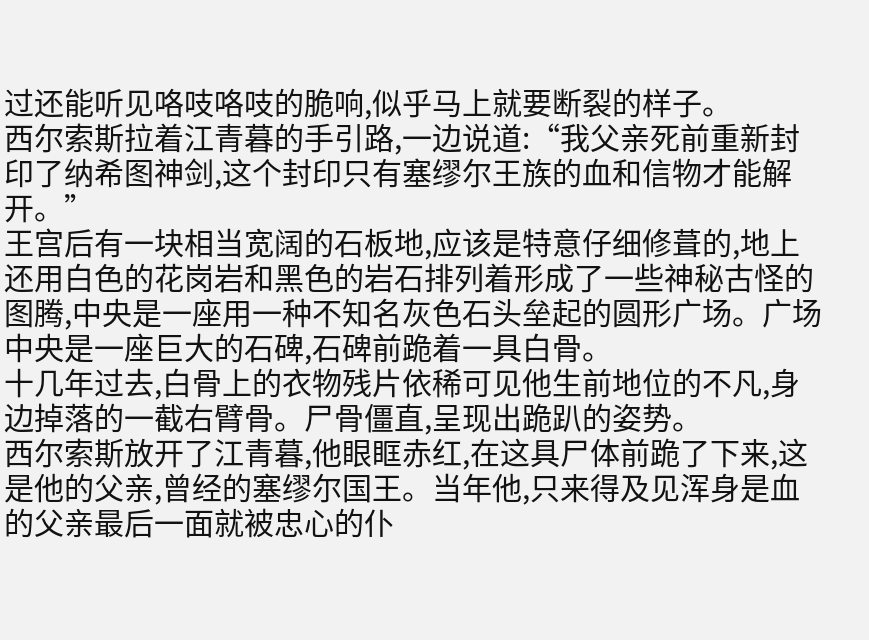过还能听见咯吱咯吱的脆响,似乎马上就要断裂的样子。
西尔索斯拉着江青暮的手引路,一边说道:“我父亲死前重新封印了纳希图神剑,这个封印只有塞缪尔王族的血和信物才能解开。”
王宫后有一块相当宽阔的石板地,应该是特意仔细修葺的,地上还用白色的花岗岩和黑色的岩石排列着形成了一些神秘古怪的图腾,中央是一座用一种不知名灰色石头垒起的圆形广场。广场中央是一座巨大的石碑,石碑前跪着一具白骨。
十几年过去,白骨上的衣物残片依稀可见他生前地位的不凡,身边掉落的一截右臂骨。尸骨僵直,呈现出跪趴的姿势。
西尔索斯放开了江青暮,他眼眶赤红,在这具尸体前跪了下来,这是他的父亲,曾经的塞缪尔国王。当年他,只来得及见浑身是血的父亲最后一面就被忠心的仆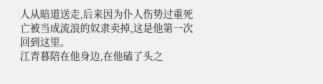人从暗道送走,后来因为仆人伤势过重死亡被当成流浪的奴隶卖掉,这是他第一次回到这里。
江青暮陪在他身边,在他磕了头之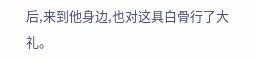后,来到他身边,也对这具白骨行了大礼。